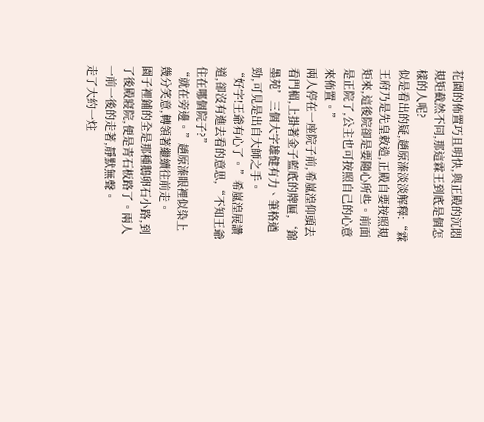花園的佈置巧且明快,與正殿的沉悶規矩截然不同,那這霖王到底是個怎樣的人呢?
似是看出的疑,趙原溱淡淡解釋:“霖王府乃是先皇敕造,正殿自要按照規矩來,這後院卻是要隨心所些。前面是正院了,公主也可按照自己的心意來佈置。”
兩人停在一座院子前,希嵐湟仰頭去看門楣,上掛著金子藍底的牌匾,‘錦墨苑’三個大字雄健有力、筆格遒勁,可見是出自大師之手。
“好字!王爺有心了。”希嵐湟展讚道,卻沒有進去看的意思,“不知王爺住在哪個院子?”
“就在旁邊。”趙原溱眼裡似染上幾分笑意,轉領著繼續往前走。
園子裡鋪的全是那種鵝卵石小路,到了後殿寢院,便是青石板路了。兩人一前一後的走著,靜默無聲。
走了大約一炷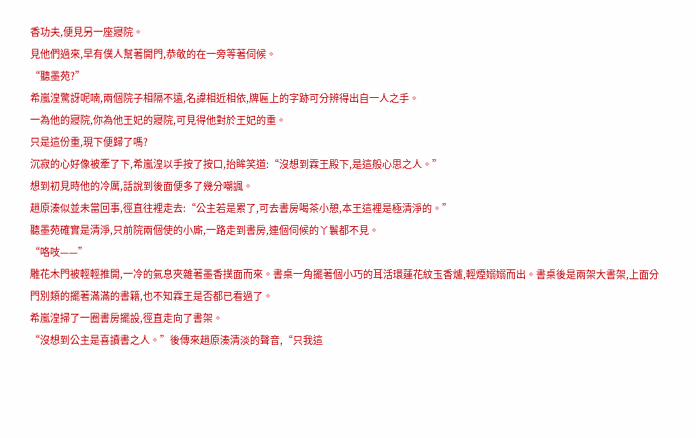香功夫,便見另一座寢院。
見他們過來,早有僕人幫著開門,恭敬的在一旁等著伺候。
“聽墨苑?”
希嵐湟驚訝呢喃,兩個院子相隔不遠,名諱相近相依,牌匾上的字跡可分辨得出自一人之手。
一為他的寢院,你為他王妃的寢院,可見得他對於王妃的重。
只是這份重,現下便歸了嗎?
沉寂的心好像被牽了下,希嵐湟以手按了按口,抬眸笑道:“沒想到霖王殿下,是這般心思之人。”
想到初見時他的冷厲,話說到後面便多了幾分嘲諷。
趙原溱似並未當回事,徑直往裡走去:“公主若是累了,可去書房喝茶小憩,本王這裡是極清淨的。”
聽墨苑確實是清淨,只前院兩個使的小廝,一路走到書房,連個伺候的丫鬟都不見。
“咯吱——”
雕花木門被輕輕推開,一冷的氣息夾雜著墨香撲面而來。書桌一角擺著個小巧的耳活環蓮花紋玉香爐,輕煙嫋嫋而出。書桌後是兩架大書架,上面分門別類的擺著滿滿的書籍,也不知霖王是否都已看過了。
希嵐湟掃了一圈書房擺設,徑直走向了書架。
“沒想到公主是喜讀書之人。”後傳來趙原溱清淡的聲音,“只我這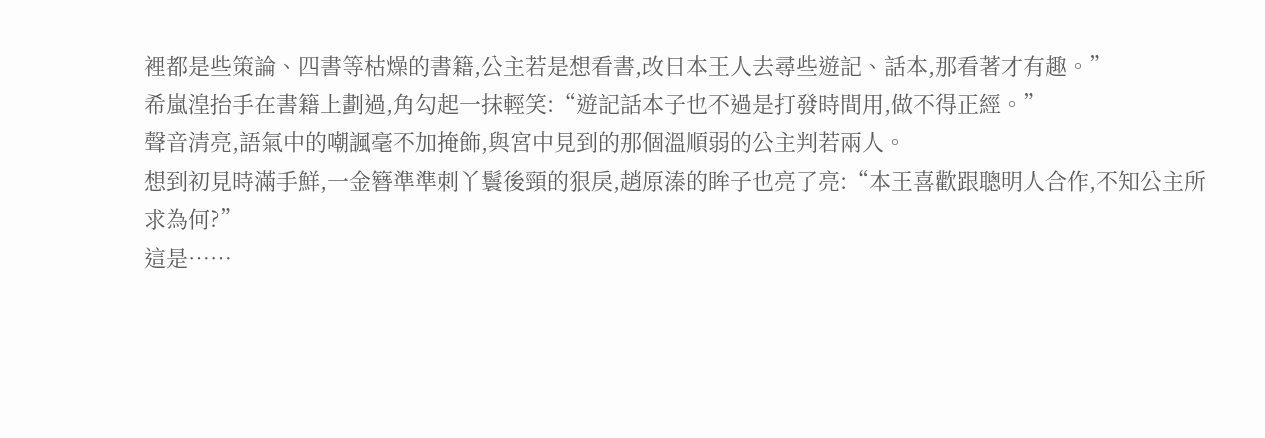裡都是些策論、四書等枯燥的書籍,公主若是想看書,改日本王人去尋些遊記、話本,那看著才有趣。”
希嵐湟抬手在書籍上劃過,角勾起一抹輕笑:“遊記話本子也不過是打發時間用,做不得正經。”
聲音清亮,語氣中的嘲諷毫不加掩飾,與宮中見到的那個溫順弱的公主判若兩人。
想到初見時滿手鮮,一金簪準準刺丫鬟後頸的狠戾,趙原溱的眸子也亮了亮:“本王喜歡跟聰明人合作,不知公主所求為何?”
這是……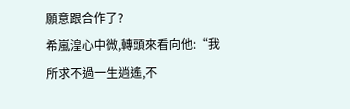願意跟合作了?
希嵐湟心中微,轉頭來看向他:“我所求不過一生逍遙,不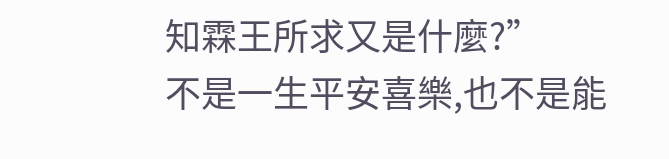知霖王所求又是什麼?”
不是一生平安喜樂,也不是能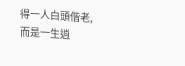得一人白頭偕老,而是一生逍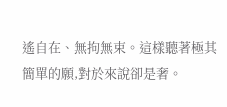遙自在、無拘無束。這樣聽著極其簡單的願,對於來說卻是奢。